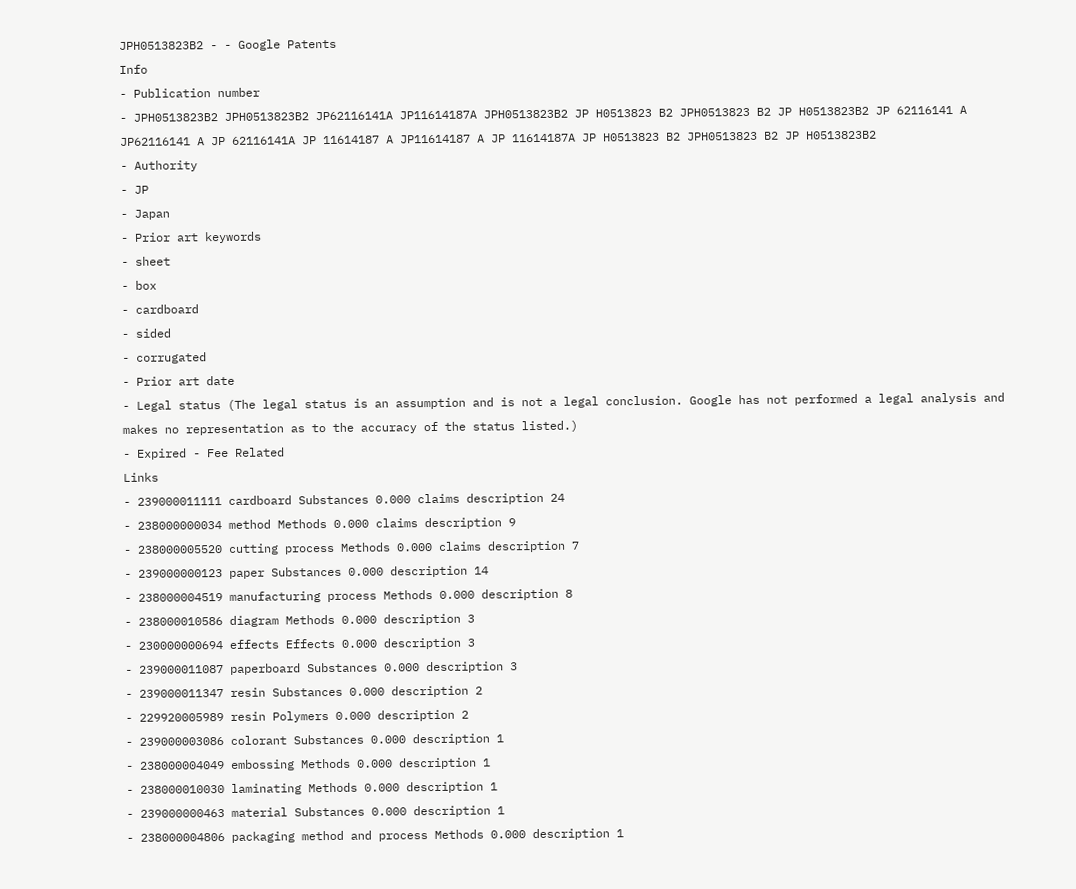JPH0513823B2 - - Google Patents
Info
- Publication number
- JPH0513823B2 JPH0513823B2 JP62116141A JP11614187A JPH0513823B2 JP H0513823 B2 JPH0513823 B2 JP H0513823B2 JP 62116141 A JP62116141 A JP 62116141A JP 11614187 A JP11614187 A JP 11614187A JP H0513823 B2 JPH0513823 B2 JP H0513823B2
- Authority
- JP
- Japan
- Prior art keywords
- sheet
- box
- cardboard
- sided
- corrugated
- Prior art date
- Legal status (The legal status is an assumption and is not a legal conclusion. Google has not performed a legal analysis and makes no representation as to the accuracy of the status listed.)
- Expired - Fee Related
Links
- 239000011111 cardboard Substances 0.000 claims description 24
- 238000000034 method Methods 0.000 claims description 9
- 238000005520 cutting process Methods 0.000 claims description 7
- 239000000123 paper Substances 0.000 description 14
- 238000004519 manufacturing process Methods 0.000 description 8
- 238000010586 diagram Methods 0.000 description 3
- 230000000694 effects Effects 0.000 description 3
- 239000011087 paperboard Substances 0.000 description 3
- 239000011347 resin Substances 0.000 description 2
- 229920005989 resin Polymers 0.000 description 2
- 239000003086 colorant Substances 0.000 description 1
- 238000004049 embossing Methods 0.000 description 1
- 238000010030 laminating Methods 0.000 description 1
- 239000000463 material Substances 0.000 description 1
- 238000004806 packaging method and process Methods 0.000 description 1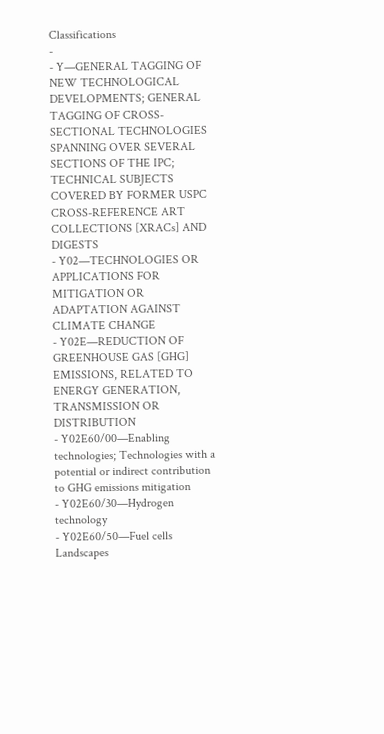Classifications
-
- Y—GENERAL TAGGING OF NEW TECHNOLOGICAL DEVELOPMENTS; GENERAL TAGGING OF CROSS-SECTIONAL TECHNOLOGIES SPANNING OVER SEVERAL SECTIONS OF THE IPC; TECHNICAL SUBJECTS COVERED BY FORMER USPC CROSS-REFERENCE ART COLLECTIONS [XRACs] AND DIGESTS
- Y02—TECHNOLOGIES OR APPLICATIONS FOR MITIGATION OR ADAPTATION AGAINST CLIMATE CHANGE
- Y02E—REDUCTION OF GREENHOUSE GAS [GHG] EMISSIONS, RELATED TO ENERGY GENERATION, TRANSMISSION OR DISTRIBUTION
- Y02E60/00—Enabling technologies; Technologies with a potential or indirect contribution to GHG emissions mitigation
- Y02E60/30—Hydrogen technology
- Y02E60/50—Fuel cells
Landscapes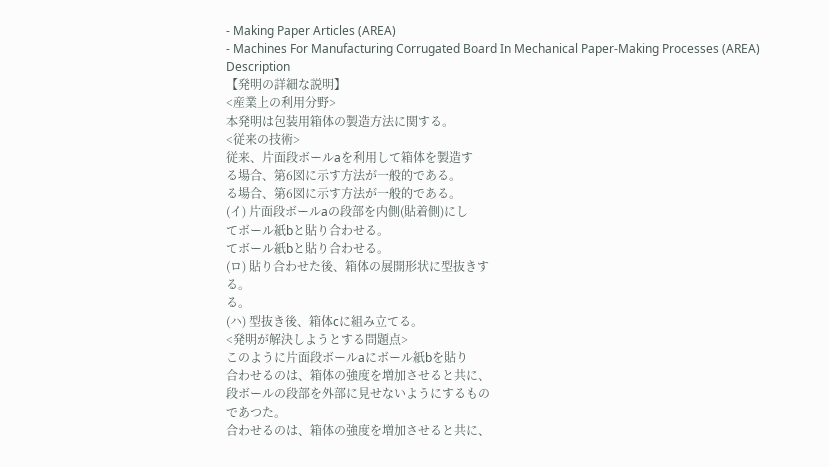- Making Paper Articles (AREA)
- Machines For Manufacturing Corrugated Board In Mechanical Paper-Making Processes (AREA)
Description
【発明の詳細な説明】
<産業上の利用分野>
本発明は包装用箱体の製造方法に関する。
<従来の技術>
従来、片面段ボールaを利用して箱体を製造す
る場合、第6図に示す方法が一般的である。
る場合、第6図に示す方法が一般的である。
(イ) 片面段ボールaの段部を内側(貼着側)にし
てボール紙bと貼り合わせる。
てボール紙bと貼り合わせる。
(ロ) 貼り合わせた後、箱体の展開形状に型抜きす
る。
る。
(ハ) 型抜き後、箱体cに組み立てる。
<発明が解決しようとする問題点>
このように片面段ボールaにボール紙bを貼り
合わせるのは、箱体の強度を増加させると共に、
段ボールの段部を外部に見せないようにするもの
であつた。
合わせるのは、箱体の強度を増加させると共に、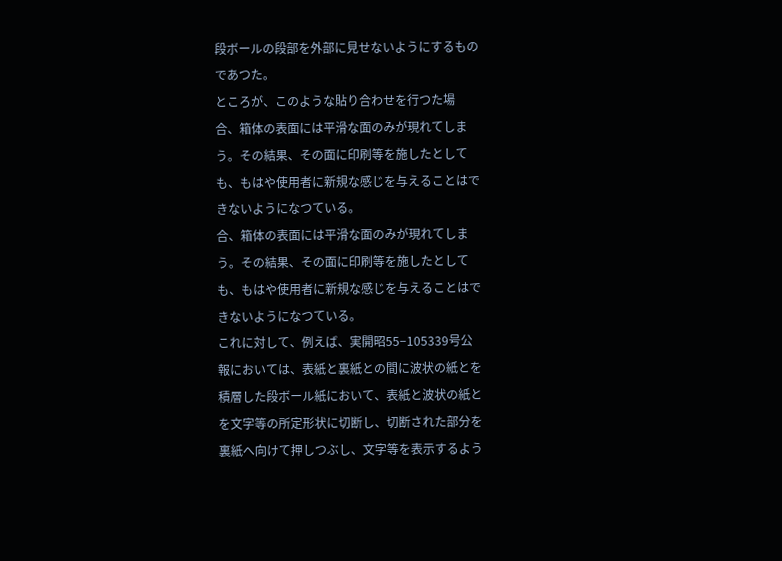段ボールの段部を外部に見せないようにするもの
であつた。
ところが、このような貼り合わせを行つた場
合、箱体の表面には平滑な面のみが現れてしま
う。その結果、その面に印刷等を施したとして
も、もはや使用者に新規な感じを与えることはで
きないようになつている。
合、箱体の表面には平滑な面のみが現れてしま
う。その結果、その面に印刷等を施したとして
も、もはや使用者に新規な感じを与えることはで
きないようになつている。
これに対して、例えば、実開昭55−105339号公
報においては、表紙と裏紙との間に波状の紙とを
積層した段ボール紙において、表紙と波状の紙と
を文字等の所定形状に切断し、切断された部分を
裏紙へ向けて押しつぶし、文字等を表示するよう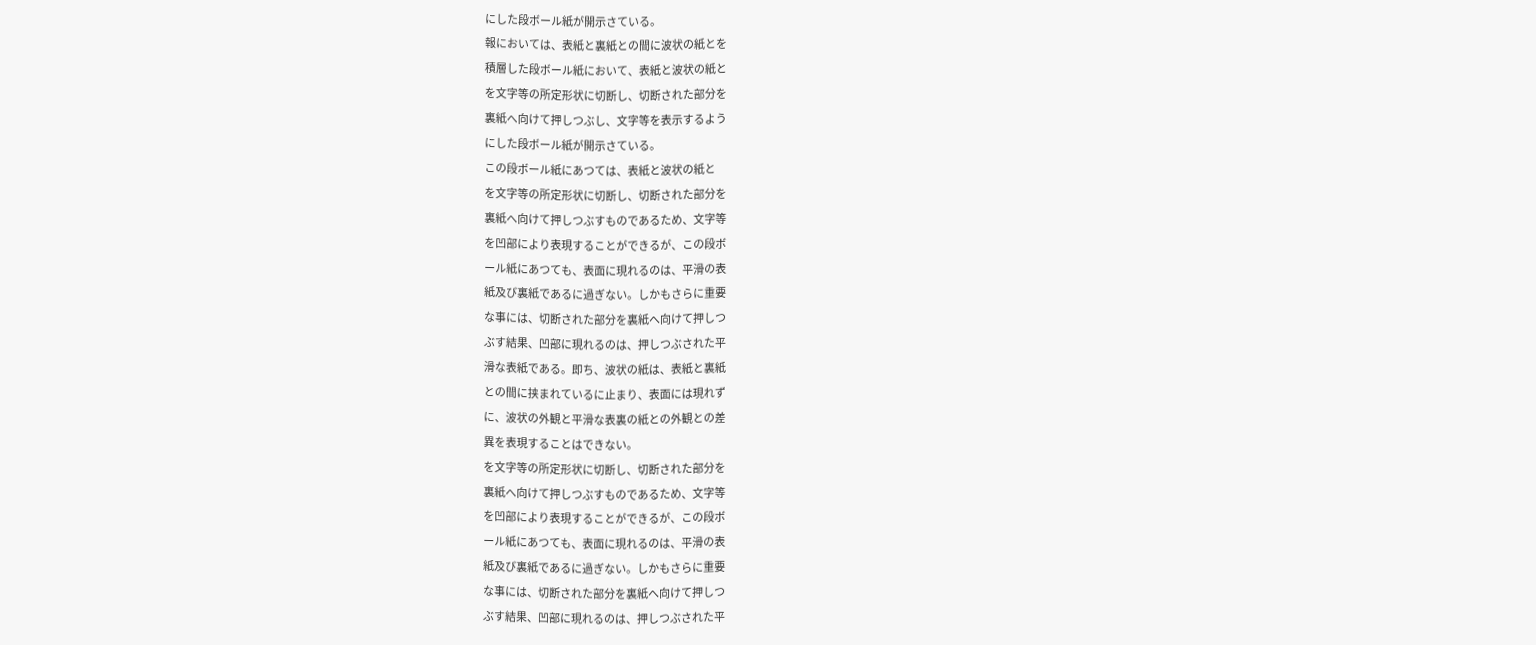にした段ボール紙が開示さている。
報においては、表紙と裏紙との間に波状の紙とを
積層した段ボール紙において、表紙と波状の紙と
を文字等の所定形状に切断し、切断された部分を
裏紙へ向けて押しつぶし、文字等を表示するよう
にした段ボール紙が開示さている。
この段ボール紙にあつては、表紙と波状の紙と
を文字等の所定形状に切断し、切断された部分を
裏紙へ向けて押しつぶすものであるため、文字等
を凹部により表現することができるが、この段ボ
ール紙にあつても、表面に現れるのは、平滑の表
紙及び裏紙であるに過ぎない。しかもさらに重要
な事には、切断された部分を裏紙へ向けて押しつ
ぶす結果、凹部に現れるのは、押しつぶされた平
滑な表紙である。即ち、波状の紙は、表紙と裏紙
との間に挟まれているに止まり、表面には現れず
に、波状の外観と平滑な表裏の紙との外観との差
異を表現することはできない。
を文字等の所定形状に切断し、切断された部分を
裏紙へ向けて押しつぶすものであるため、文字等
を凹部により表現することができるが、この段ボ
ール紙にあつても、表面に現れるのは、平滑の表
紙及び裏紙であるに過ぎない。しかもさらに重要
な事には、切断された部分を裏紙へ向けて押しつ
ぶす結果、凹部に現れるのは、押しつぶされた平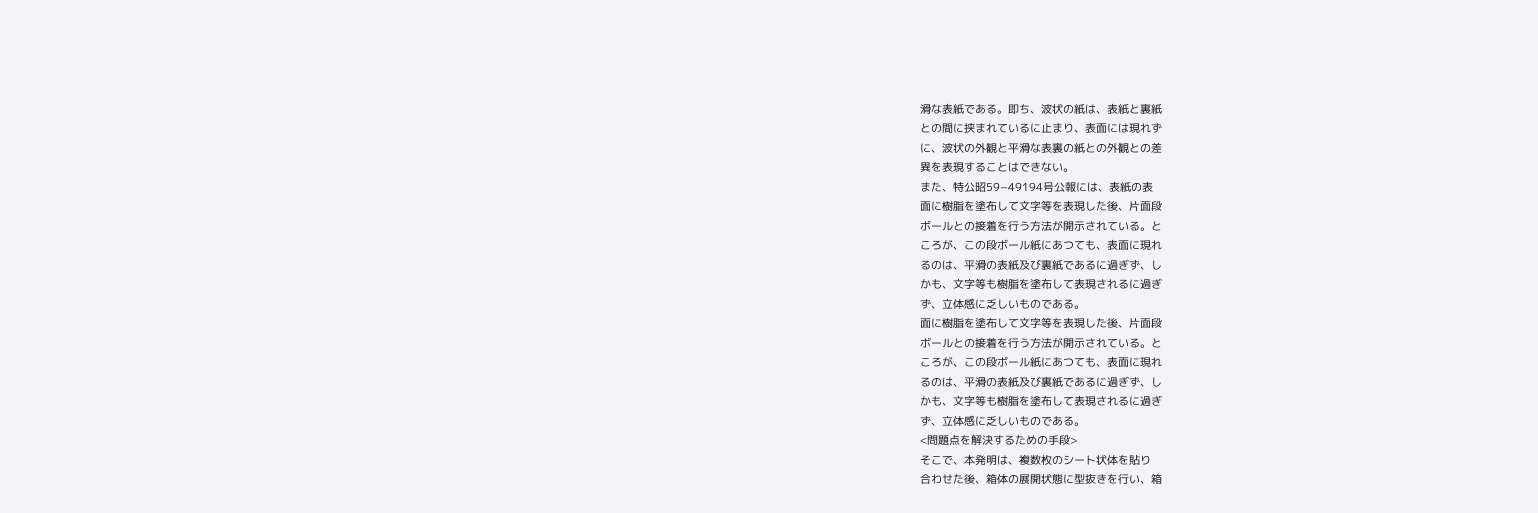滑な表紙である。即ち、波状の紙は、表紙と裏紙
との間に挟まれているに止まり、表面には現れず
に、波状の外観と平滑な表裏の紙との外観との差
異を表現することはできない。
また、特公昭59−49194号公報には、表紙の表
面に樹脂を塗布して文字等を表現した後、片面段
ボールとの接着を行う方法が開示されている。と
ころが、この段ボール紙にあつても、表面に現れ
るのは、平滑の表紙及び裏紙であるに過ぎず、し
かも、文字等も樹脂を塗布して表現されるに過ぎ
ず、立体感に乏しいものである。
面に樹脂を塗布して文字等を表現した後、片面段
ボールとの接着を行う方法が開示されている。と
ころが、この段ボール紙にあつても、表面に現れ
るのは、平滑の表紙及び裏紙であるに過ぎず、し
かも、文字等も樹脂を塗布して表現されるに過ぎ
ず、立体感に乏しいものである。
<問題点を解決するための手段>
そこで、本発明は、複数枚のシート状体を貼り
合わせた後、箱体の展開状態に型抜きを行い、箱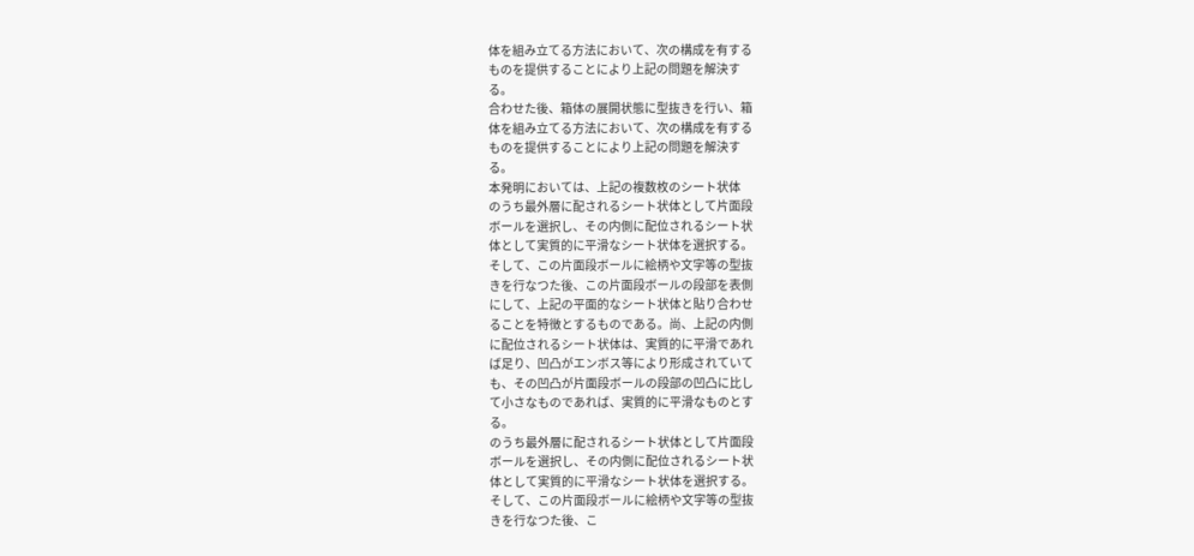体を組み立てる方法において、次の構成を有する
ものを提供することにより上記の問題を解決す
る。
合わせた後、箱体の展開状態に型抜きを行い、箱
体を組み立てる方法において、次の構成を有する
ものを提供することにより上記の問題を解決す
る。
本発明においては、上記の複数枚のシート状体
のうち最外層に配されるシート状体として片面段
ボールを選択し、その内側に配位されるシート状
体として実質的に平滑なシート状体を選択する。
そして、この片面段ボールに絵柄や文字等の型抜
きを行なつた後、この片面段ボールの段部を表側
にして、上記の平面的なシート状体と貼り合わせ
ることを特徴とするものである。尚、上記の内側
に配位されるシート状体は、実質的に平滑であれ
ば足り、凹凸がエンボス等により形成されていて
も、その凹凸が片面段ボールの段部の凹凸に比し
て小さなものであれば、実質的に平滑なものとす
る。
のうち最外層に配されるシート状体として片面段
ボールを選択し、その内側に配位されるシート状
体として実質的に平滑なシート状体を選択する。
そして、この片面段ボールに絵柄や文字等の型抜
きを行なつた後、こ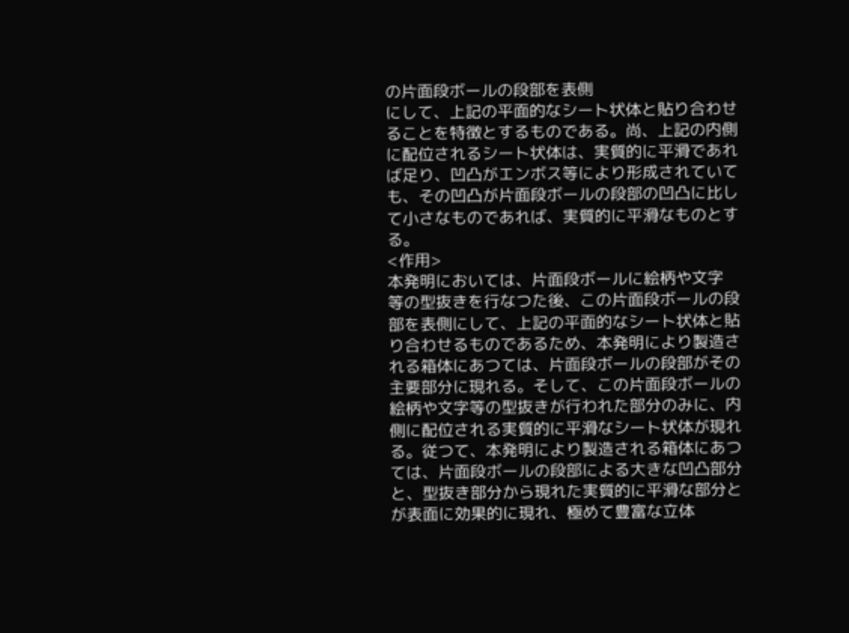の片面段ボールの段部を表側
にして、上記の平面的なシート状体と貼り合わせ
ることを特徴とするものである。尚、上記の内側
に配位されるシート状体は、実質的に平滑であれ
ば足り、凹凸がエンボス等により形成されていて
も、その凹凸が片面段ボールの段部の凹凸に比し
て小さなものであれば、実質的に平滑なものとす
る。
<作用>
本発明においては、片面段ボールに絵柄や文字
等の型抜きを行なつた後、この片面段ボールの段
部を表側にして、上記の平面的なシート状体と貼
り合わせるものであるため、本発明により製造さ
れる箱体にあつては、片面段ボールの段部がその
主要部分に現れる。そして、この片面段ボールの
絵柄や文字等の型抜きが行われた部分のみに、内
側に配位される実質的に平滑なシート状体が現れ
る。従つて、本発明により製造される箱体にあつ
ては、片面段ボールの段部による大きな凹凸部分
と、型抜き部分から現れた実質的に平滑な部分と
が表面に効果的に現れ、極めて豊富な立体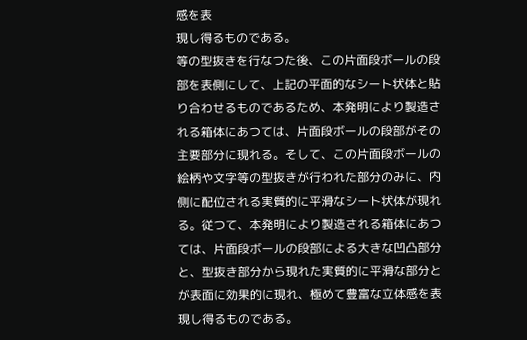感を表
現し得るものである。
等の型抜きを行なつた後、この片面段ボールの段
部を表側にして、上記の平面的なシート状体と貼
り合わせるものであるため、本発明により製造さ
れる箱体にあつては、片面段ボールの段部がその
主要部分に現れる。そして、この片面段ボールの
絵柄や文字等の型抜きが行われた部分のみに、内
側に配位される実質的に平滑なシート状体が現れ
る。従つて、本発明により製造される箱体にあつ
ては、片面段ボールの段部による大きな凹凸部分
と、型抜き部分から現れた実質的に平滑な部分と
が表面に効果的に現れ、極めて豊富な立体感を表
現し得るものである。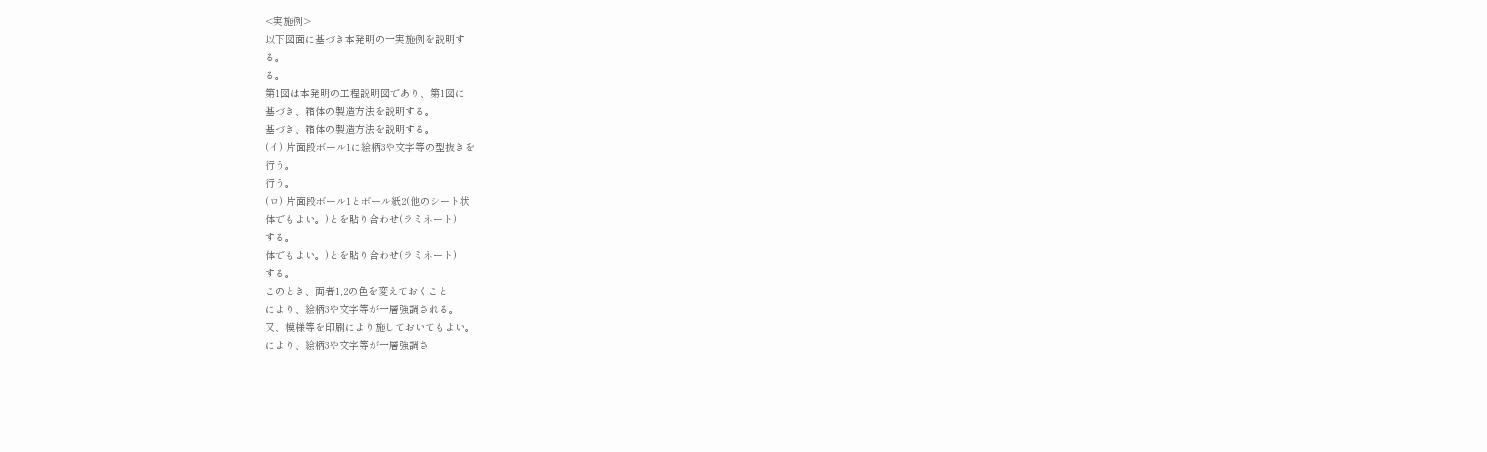<実施例>
以下図面に基づき本発明の一実施例を説明す
る。
る。
第1図は本発明の工程説明図であり、第1図に
基づき、箱体の製造方法を説明する。
基づき、箱体の製造方法を説明する。
(イ) 片面段ボール1に絵柄3や文字等の型抜きを
行う。
行う。
(ロ) 片面段ボール1とボール紙2(他のシート状
体でもよい。)とを貼り合わせ(ラミネート)
する。
体でもよい。)とを貼り合わせ(ラミネート)
する。
このとき、両者1,2の色を変えておくこと
により、絵柄3や文字等が一層強調される。
又、模様等を印刷により施しておいてもよい。
により、絵柄3や文字等が一層強調さ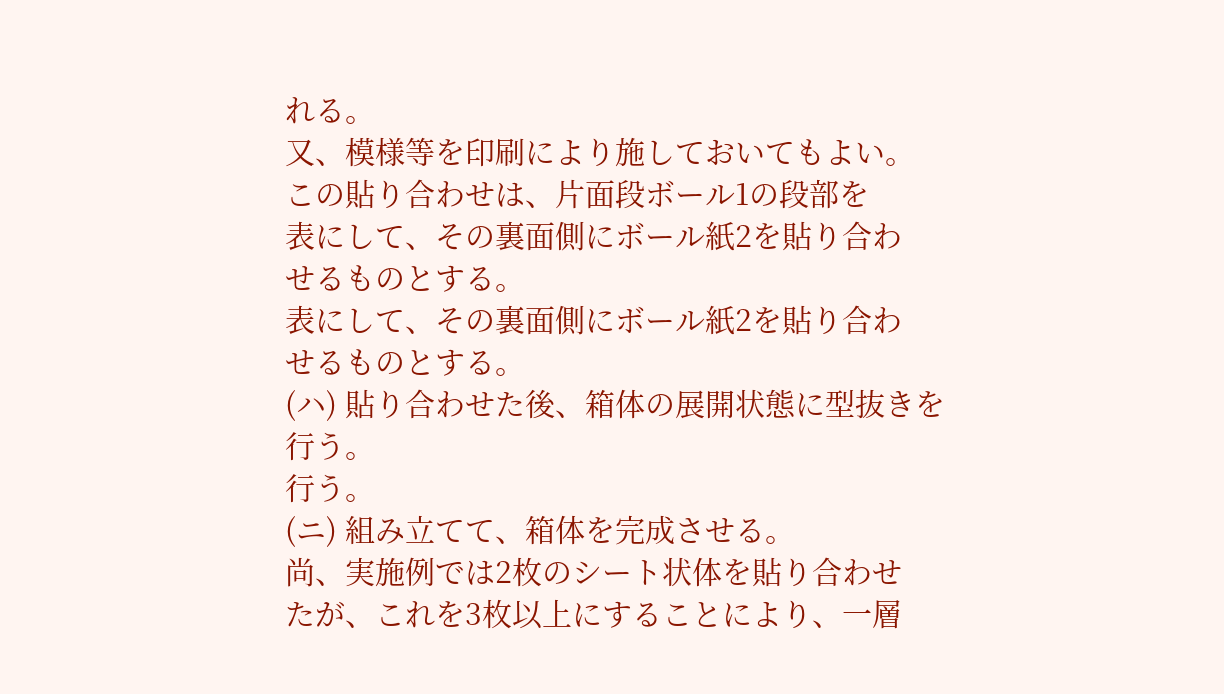れる。
又、模様等を印刷により施しておいてもよい。
この貼り合わせは、片面段ボール1の段部を
表にして、その裏面側にボール紙2を貼り合わ
せるものとする。
表にして、その裏面側にボール紙2を貼り合わ
せるものとする。
(ハ) 貼り合わせた後、箱体の展開状態に型抜きを
行う。
行う。
(ニ) 組み立てて、箱体を完成させる。
尚、実施例では2枚のシート状体を貼り合わせ
たが、これを3枚以上にすることにより、一層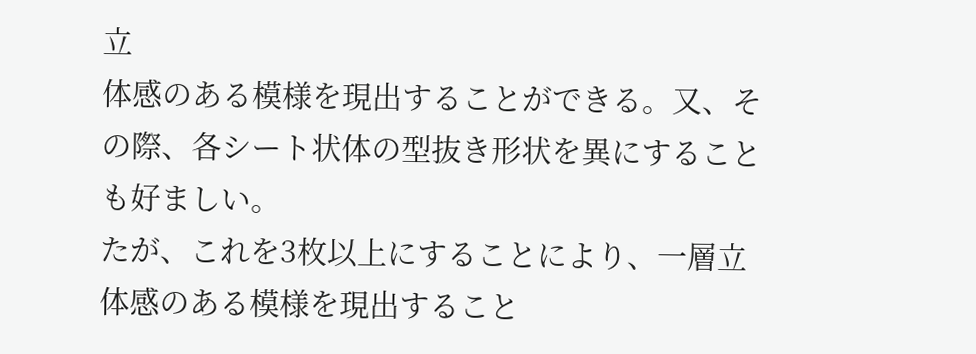立
体感のある模様を現出することができる。又、そ
の際、各シート状体の型抜き形状を異にすること
も好ましい。
たが、これを3枚以上にすることにより、一層立
体感のある模様を現出すること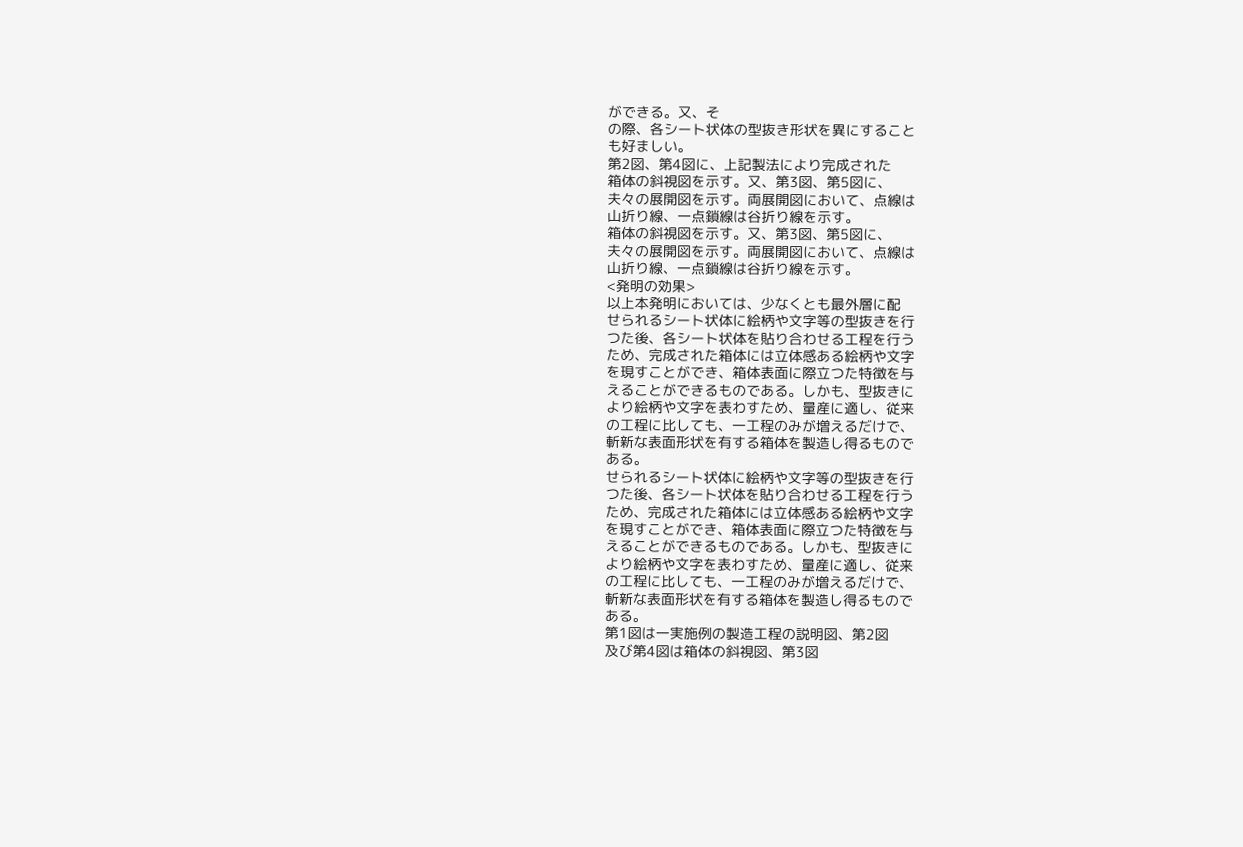ができる。又、そ
の際、各シート状体の型抜き形状を異にすること
も好ましい。
第2図、第4図に、上記製法により完成された
箱体の斜視図を示す。又、第3図、第5図に、
夫々の展開図を示す。両展開図において、点線は
山折り線、一点鎖線は谷折り線を示す。
箱体の斜視図を示す。又、第3図、第5図に、
夫々の展開図を示す。両展開図において、点線は
山折り線、一点鎖線は谷折り線を示す。
<発明の効果>
以上本発明においては、少なくとも最外層に配
せられるシート状体に絵柄や文字等の型抜きを行
つた後、各シート状体を貼り合わせる工程を行う
ため、完成された箱体には立体感ある絵柄や文字
を現すことができ、箱体表面に際立つた特徴を与
えることができるものである。しかも、型抜きに
より絵柄や文字を表わすため、量産に適し、従来
の工程に比しても、一工程のみが増えるだけで、
斬新な表面形状を有する箱体を製造し得るもので
ある。
せられるシート状体に絵柄や文字等の型抜きを行
つた後、各シート状体を貼り合わせる工程を行う
ため、完成された箱体には立体感ある絵柄や文字
を現すことができ、箱体表面に際立つた特徴を与
えることができるものである。しかも、型抜きに
より絵柄や文字を表わすため、量産に適し、従来
の工程に比しても、一工程のみが増えるだけで、
斬新な表面形状を有する箱体を製造し得るもので
ある。
第1図は一実施例の製造工程の説明図、第2図
及び第4図は箱体の斜視図、第3図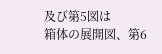及び第5図は
箱体の展開図、第6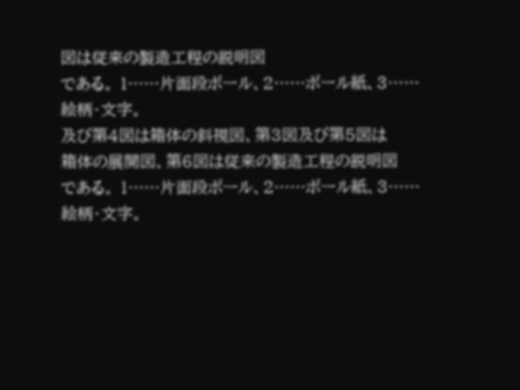図は従来の製造工程の説明図
である。 1……片面段ボール、2……ボール紙、3……
絵柄・文字。
及び第4図は箱体の斜視図、第3図及び第5図は
箱体の展開図、第6図は従来の製造工程の説明図
である。 1……片面段ボール、2……ボール紙、3……
絵柄・文字。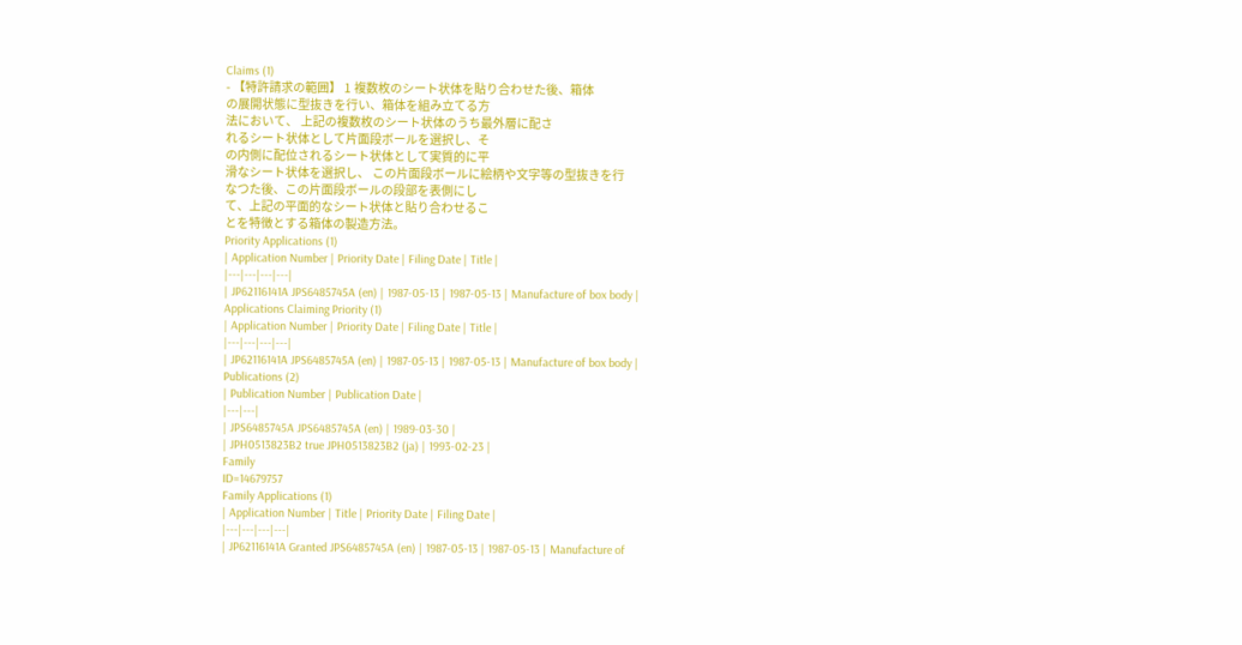Claims (1)
- 【特許請求の範囲】 1 複数枚のシート状体を貼り合わせた後、箱体
の展開状態に型抜きを行い、箱体を組み立てる方
法において、 上記の複数枚のシート状体のうち最外層に配さ
れるシート状体として片面段ボールを選択し、そ
の内側に配位されるシート状体として実質的に平
滑なシート状体を選択し、 この片面段ボールに絵柄や文字等の型抜きを行
なつた後、この片面段ボールの段部を表側にし
て、上記の平面的なシート状体と貼り合わせるこ
とを特徴とする箱体の製造方法。
Priority Applications (1)
| Application Number | Priority Date | Filing Date | Title |
|---|---|---|---|
| JP62116141A JPS6485745A (en) | 1987-05-13 | 1987-05-13 | Manufacture of box body |
Applications Claiming Priority (1)
| Application Number | Priority Date | Filing Date | Title |
|---|---|---|---|
| JP62116141A JPS6485745A (en) | 1987-05-13 | 1987-05-13 | Manufacture of box body |
Publications (2)
| Publication Number | Publication Date |
|---|---|
| JPS6485745A JPS6485745A (en) | 1989-03-30 |
| JPH0513823B2 true JPH0513823B2 (ja) | 1993-02-23 |
Family
ID=14679757
Family Applications (1)
| Application Number | Title | Priority Date | Filing Date |
|---|---|---|---|
| JP62116141A Granted JPS6485745A (en) | 1987-05-13 | 1987-05-13 | Manufacture of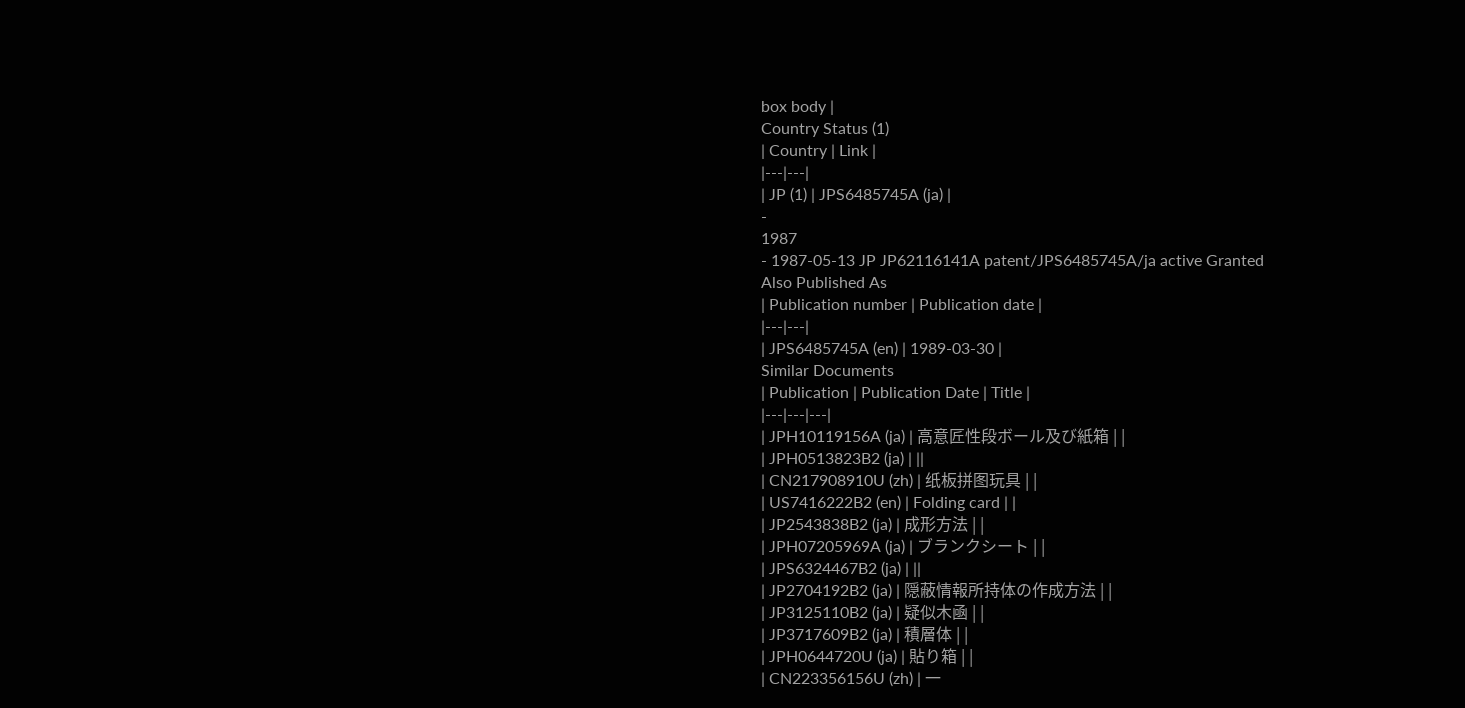box body |
Country Status (1)
| Country | Link |
|---|---|
| JP (1) | JPS6485745A (ja) |
-
1987
- 1987-05-13 JP JP62116141A patent/JPS6485745A/ja active Granted
Also Published As
| Publication number | Publication date |
|---|---|
| JPS6485745A (en) | 1989-03-30 |
Similar Documents
| Publication | Publication Date | Title |
|---|---|---|
| JPH10119156A (ja) | 高意匠性段ボール及び紙箱 | |
| JPH0513823B2 (ja) | ||
| CN217908910U (zh) | 纸板拼图玩具 | |
| US7416222B2 (en) | Folding card | |
| JP2543838B2 (ja) | 成形方法 | |
| JPH07205969A (ja) | ブランクシート | |
| JPS6324467B2 (ja) | ||
| JP2704192B2 (ja) | 隠蔽情報所持体の作成方法 | |
| JP3125110B2 (ja) | 疑似木凾 | |
| JP3717609B2 (ja) | 積層体 | |
| JPH0644720U (ja) | 貼り箱 | |
| CN223356156U (zh) | 一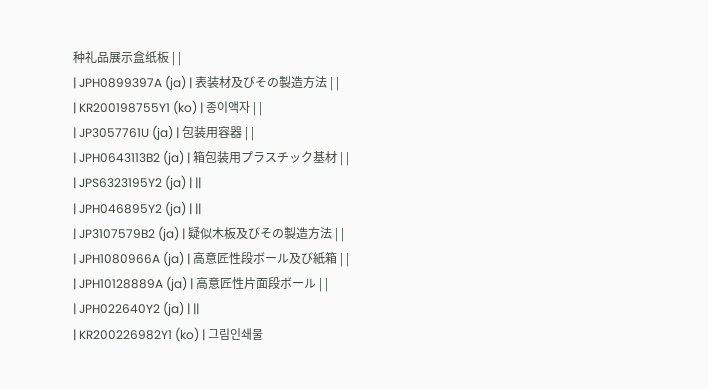种礼品展示盒纸板 | |
| JPH0899397A (ja) | 表装材及びその製造方法 | |
| KR200198755Y1 (ko) | 종이액자 | |
| JP3057761U (ja) | 包装用容器 | |
| JPH0643113B2 (ja) | 箱包装用プラスチック基材 | |
| JPS6323195Y2 (ja) | ||
| JPH046895Y2 (ja) | ||
| JP3107579B2 (ja) | 疑似木板及びその製造方法 | |
| JPH1080966A (ja) | 高意匠性段ボール及び紙箱 | |
| JPH10128889A (ja) | 高意匠性片面段ボール | |
| JPH022640Y2 (ja) | ||
| KR200226982Y1 (ko) | 그림인쇄물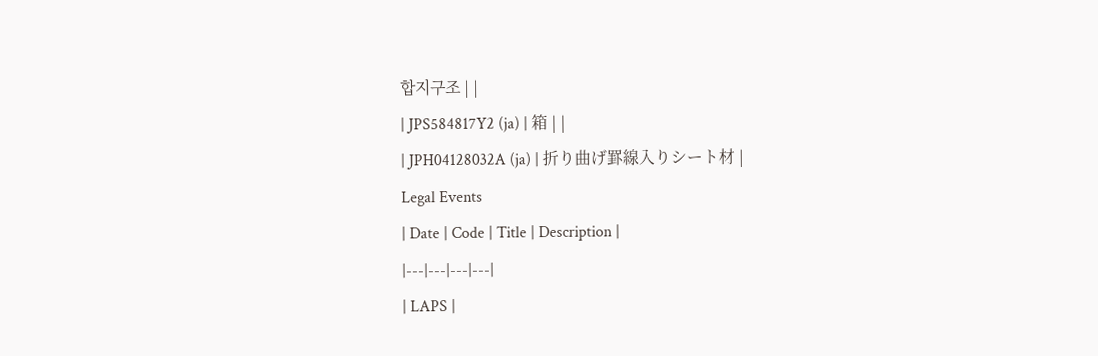합지구조 | |
| JPS584817Y2 (ja) | 箱 | |
| JPH04128032A (ja) | 折り曲げ罫線入りシート材 |
Legal Events
| Date | Code | Title | Description |
|---|---|---|---|
| LAPS |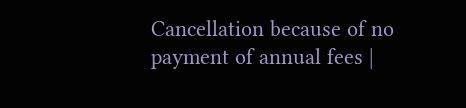Cancellation because of no payment of annual fees |